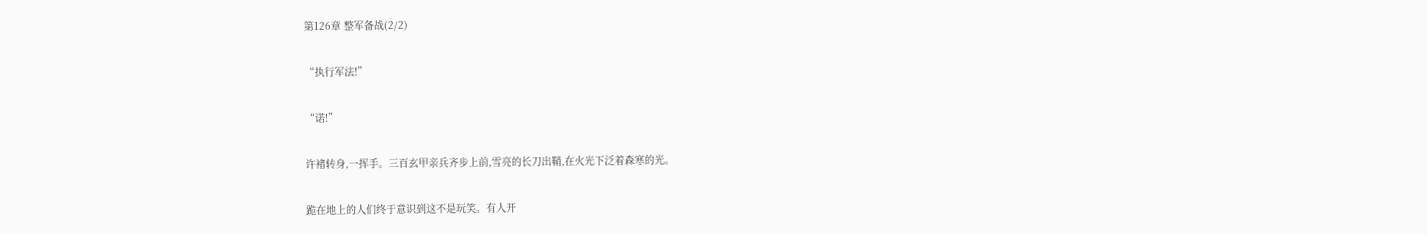第126章 整军备战(2/2)

“执行军法!”

“诺!”

许褚转身,一挥手。三百玄甲亲兵齐步上前,雪亮的长刀出鞘,在火光下泛着森寒的光。

跪在地上的人们终于意识到这不是玩笑。有人开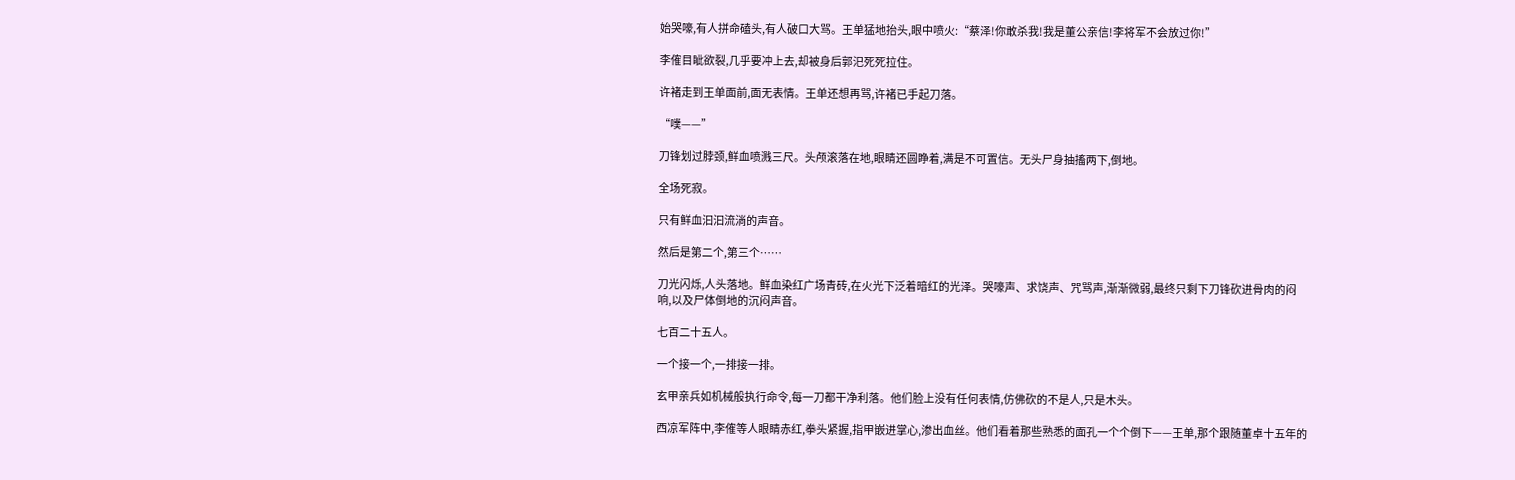始哭嚎,有人拼命磕头,有人破口大骂。王单猛地抬头,眼中喷火:“蔡泽!你敢杀我!我是董公亲信!李将军不会放过你!”

李傕目眦欲裂,几乎要冲上去,却被身后郭汜死死拉住。

许褚走到王单面前,面无表情。王单还想再骂,许褚已手起刀落。

“噗——”

刀锋划过脖颈,鲜血喷溅三尺。头颅滚落在地,眼睛还圆睁着,满是不可置信。无头尸身抽搐两下,倒地。

全场死寂。

只有鲜血汩汩流淌的声音。

然后是第二个,第三个……

刀光闪烁,人头落地。鲜血染红广场青砖,在火光下泛着暗红的光泽。哭嚎声、求饶声、咒骂声,渐渐微弱,最终只剩下刀锋砍进骨肉的闷响,以及尸体倒地的沉闷声音。

七百二十五人。

一个接一个,一排接一排。

玄甲亲兵如机械般执行命令,每一刀都干净利落。他们脸上没有任何表情,仿佛砍的不是人,只是木头。

西凉军阵中,李傕等人眼睛赤红,拳头紧握,指甲嵌进掌心,渗出血丝。他们看着那些熟悉的面孔一个个倒下——王单,那个跟随董卓十五年的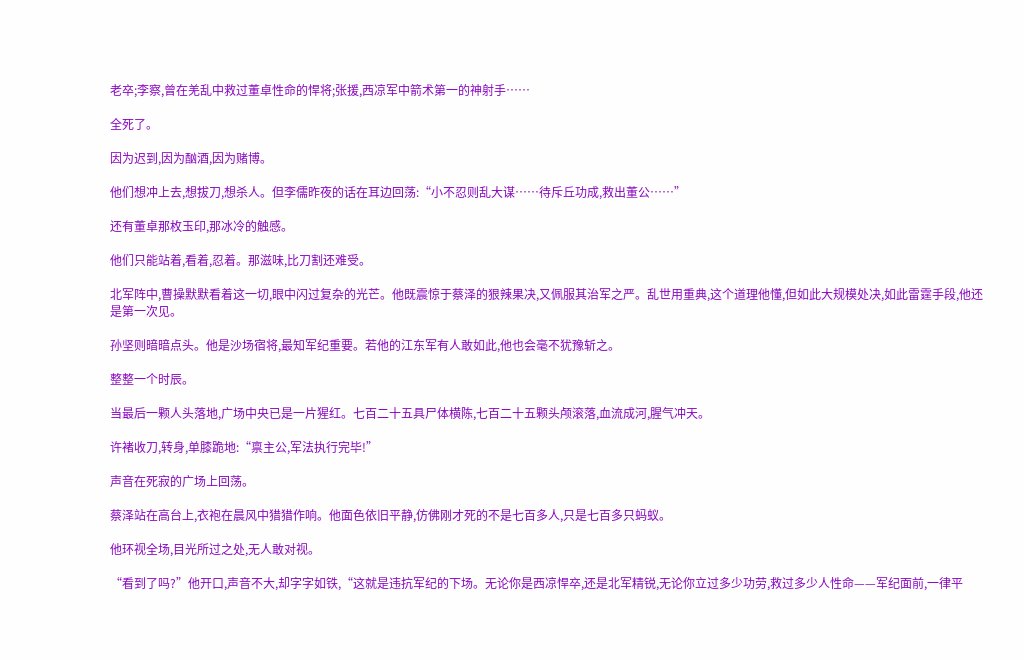老卒;李察,曾在羌乱中救过董卓性命的悍将;张援,西凉军中箭术第一的神射手……

全死了。

因为迟到,因为酗酒,因为赌博。

他们想冲上去,想拔刀,想杀人。但李儒昨夜的话在耳边回荡:“小不忍则乱大谋……待斥丘功成,救出董公……”

还有董卓那枚玉印,那冰冷的触感。

他们只能站着,看着,忍着。那滋味,比刀割还难受。

北军阵中,曹操默默看着这一切,眼中闪过复杂的光芒。他既震惊于蔡泽的狠辣果决,又佩服其治军之严。乱世用重典,这个道理他懂,但如此大规模处决,如此雷霆手段,他还是第一次见。

孙坚则暗暗点头。他是沙场宿将,最知军纪重要。若他的江东军有人敢如此,他也会毫不犹豫斩之。

整整一个时辰。

当最后一颗人头落地,广场中央已是一片猩红。七百二十五具尸体横陈,七百二十五颗头颅滚落,血流成河,腥气冲天。

许褚收刀,转身,单膝跪地:“禀主公,军法执行完毕!”

声音在死寂的广场上回荡。

蔡泽站在高台上,衣袍在晨风中猎猎作响。他面色依旧平静,仿佛刚才死的不是七百多人,只是七百多只蚂蚁。

他环视全场,目光所过之处,无人敢对视。

“看到了吗?”他开口,声音不大,却字字如铁,“这就是违抗军纪的下场。无论你是西凉悍卒,还是北军精锐,无论你立过多少功劳,救过多少人性命——军纪面前,一律平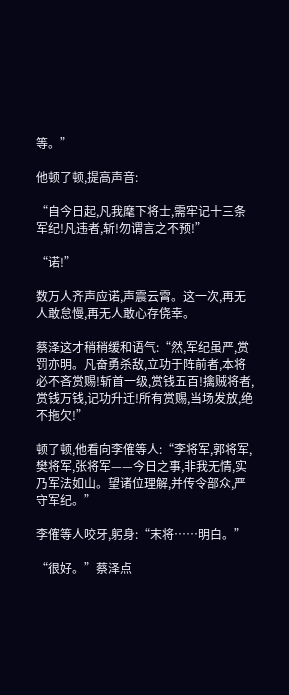等。”

他顿了顿,提高声音:

“自今日起,凡我麾下将士,需牢记十三条军纪!凡违者,斩!勿谓言之不预!”

“诺!”

数万人齐声应诺,声震云霄。这一次,再无人敢怠慢,再无人敢心存侥幸。

蔡泽这才稍稍缓和语气:“然,军纪虽严,赏罚亦明。凡奋勇杀敌,立功于阵前者,本将必不吝赏赐!斩首一级,赏钱五百!擒贼将者,赏钱万钱,记功升迁!所有赏赐,当场发放,绝不拖欠!”

顿了顿,他看向李傕等人:“李将军,郭将军,樊将军,张将军——今日之事,非我无情,实乃军法如山。望诸位理解,并传令部众,严守军纪。”

李傕等人咬牙,躬身:“末将……明白。”

“很好。”蔡泽点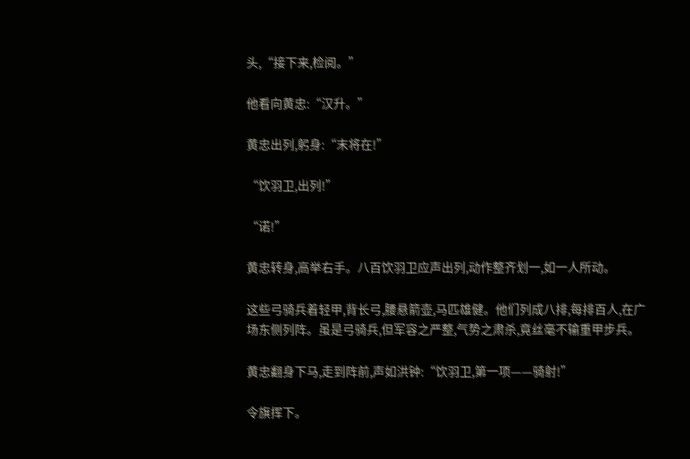头,“接下来,检阅。”

他看向黄忠:“汉升。”

黄忠出列,躬身:“末将在!”

“饮羽卫,出列!”

“诺!”

黄忠转身,高举右手。八百饮羽卫应声出列,动作整齐划一,如一人所动。

这些弓骑兵着轻甲,背长弓,腰悬箭壶,马匹雄健。他们列成八排,每排百人,在广场东侧列阵。虽是弓骑兵,但军容之严整,气势之肃杀,竟丝毫不输重甲步兵。

黄忠翻身下马,走到阵前,声如洪钟:“饮羽卫,第一项——骑射!”

令旗挥下。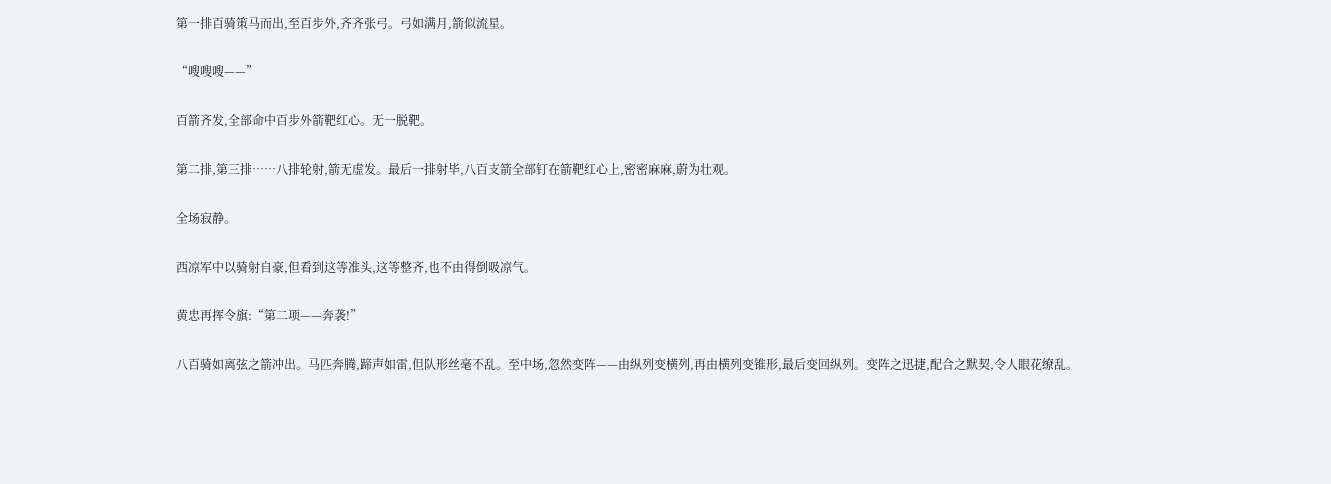第一排百骑策马而出,至百步外,齐齐张弓。弓如满月,箭似流星。

“嗖嗖嗖——”

百箭齐发,全部命中百步外箭靶红心。无一脱靶。

第二排,第三排……八排轮射,箭无虚发。最后一排射毕,八百支箭全部钉在箭靶红心上,密密麻麻,蔚为壮观。

全场寂静。

西凉军中以骑射自豪,但看到这等准头,这等整齐,也不由得倒吸凉气。

黄忠再挥令旗:“第二项——奔袭!”

八百骑如离弦之箭冲出。马匹奔腾,蹄声如雷,但队形丝毫不乱。至中场,忽然变阵——由纵列变横列,再由横列变锥形,最后变回纵列。变阵之迅捷,配合之默契,令人眼花缭乱。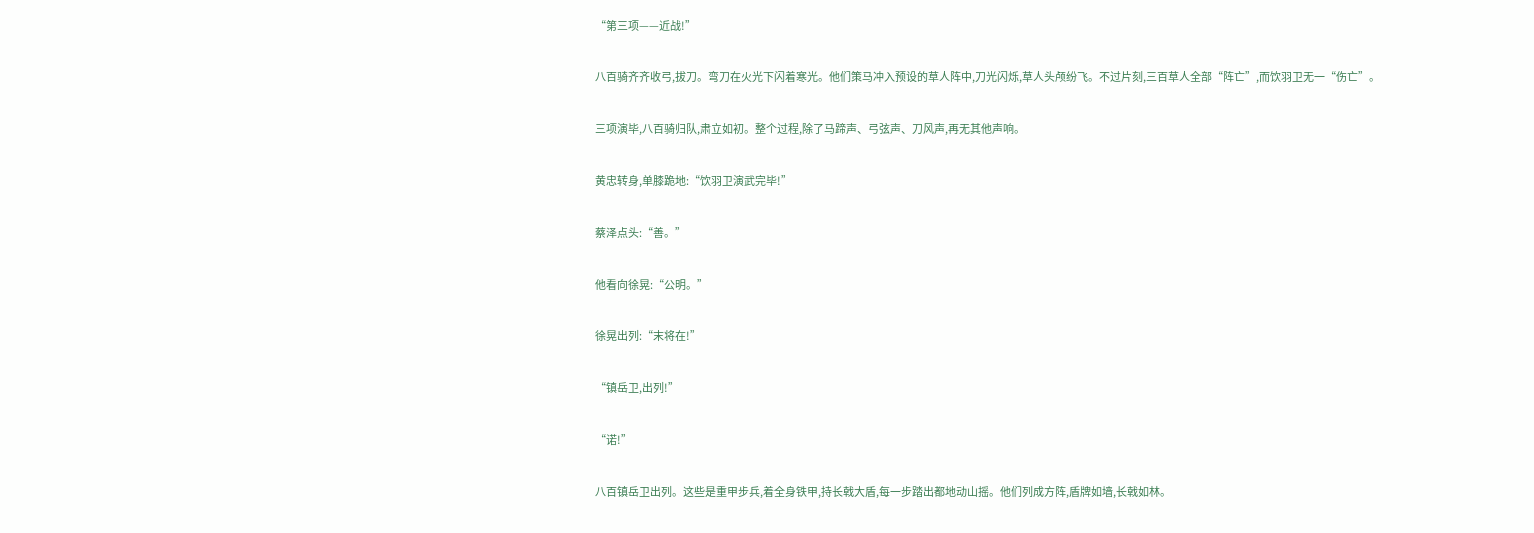“第三项——近战!”

八百骑齐齐收弓,拔刀。弯刀在火光下闪着寒光。他们策马冲入预设的草人阵中,刀光闪烁,草人头颅纷飞。不过片刻,三百草人全部“阵亡”,而饮羽卫无一“伤亡”。

三项演毕,八百骑归队,肃立如初。整个过程,除了马蹄声、弓弦声、刀风声,再无其他声响。

黄忠转身,单膝跪地:“饮羽卫演武完毕!”

蔡泽点头:“善。”

他看向徐晃:“公明。”

徐晃出列:“末将在!”

“镇岳卫,出列!”

“诺!”

八百镇岳卫出列。这些是重甲步兵,着全身铁甲,持长戟大盾,每一步踏出都地动山摇。他们列成方阵,盾牌如墙,长戟如林。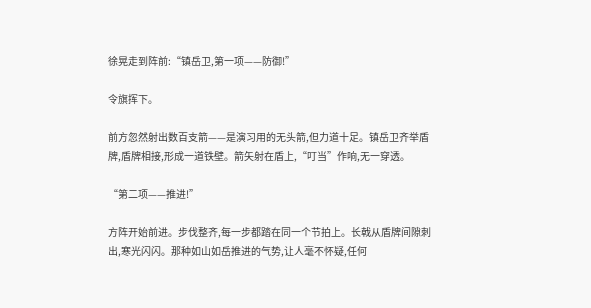徐晃走到阵前:“镇岳卫,第一项——防御!”

令旗挥下。

前方忽然射出数百支箭——是演习用的无头箭,但力道十足。镇岳卫齐举盾牌,盾牌相接,形成一道铁壁。箭矢射在盾上,“叮当”作响,无一穿透。

“第二项——推进!”

方阵开始前进。步伐整齐,每一步都踏在同一个节拍上。长戟从盾牌间隙刺出,寒光闪闪。那种如山如岳推进的气势,让人毫不怀疑,任何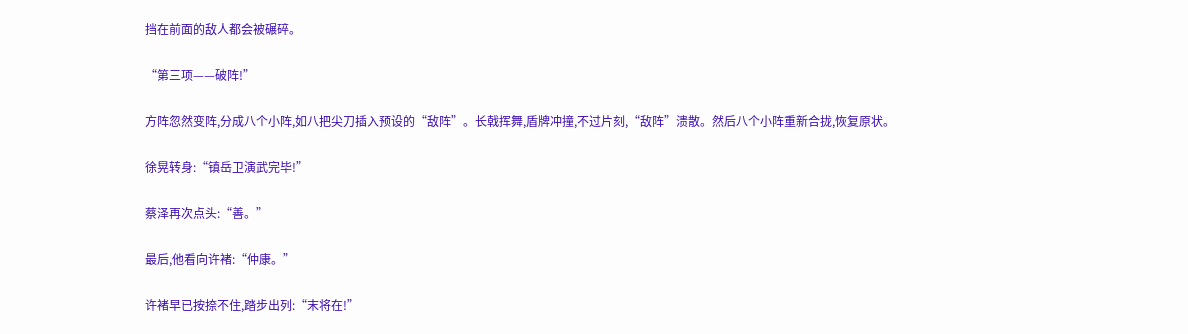挡在前面的敌人都会被碾碎。

“第三项——破阵!”

方阵忽然变阵,分成八个小阵,如八把尖刀插入预设的“敌阵”。长戟挥舞,盾牌冲撞,不过片刻,“敌阵”溃散。然后八个小阵重新合拢,恢复原状。

徐晃转身:“镇岳卫演武完毕!”

蔡泽再次点头:“善。”

最后,他看向许褚:“仲康。”

许褚早已按捺不住,踏步出列:“末将在!”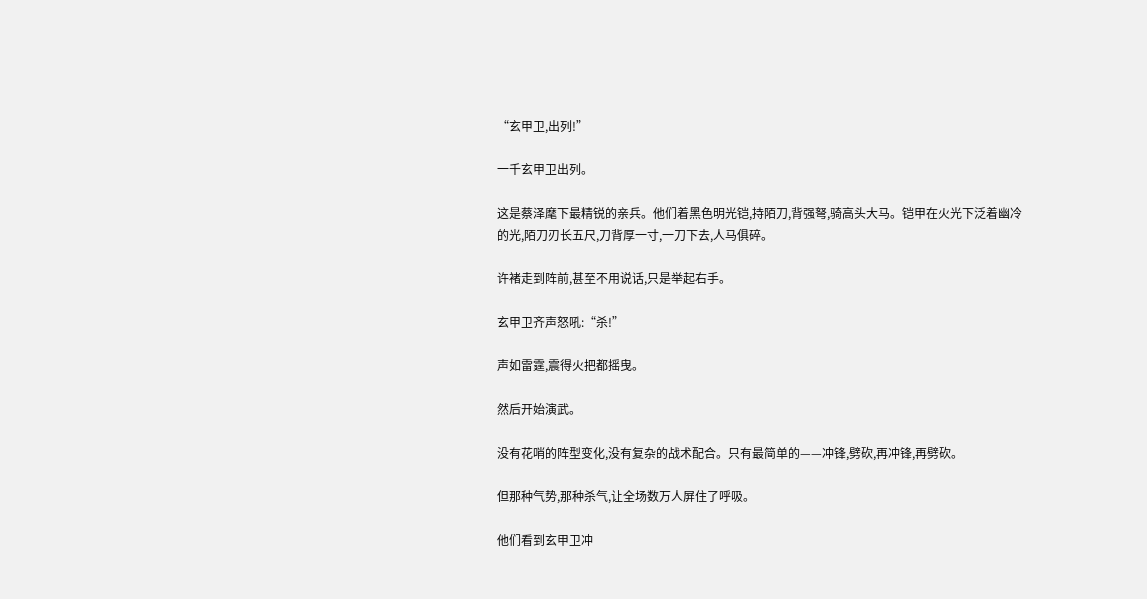“玄甲卫,出列!”

一千玄甲卫出列。

这是蔡泽麾下最精锐的亲兵。他们着黑色明光铠,持陌刀,背强弩,骑高头大马。铠甲在火光下泛着幽冷的光,陌刀刃长五尺,刀背厚一寸,一刀下去,人马俱碎。

许褚走到阵前,甚至不用说话,只是举起右手。

玄甲卫齐声怒吼:“杀!”

声如雷霆,震得火把都摇曳。

然后开始演武。

没有花哨的阵型变化,没有复杂的战术配合。只有最简单的——冲锋,劈砍,再冲锋,再劈砍。

但那种气势,那种杀气,让全场数万人屏住了呼吸。

他们看到玄甲卫冲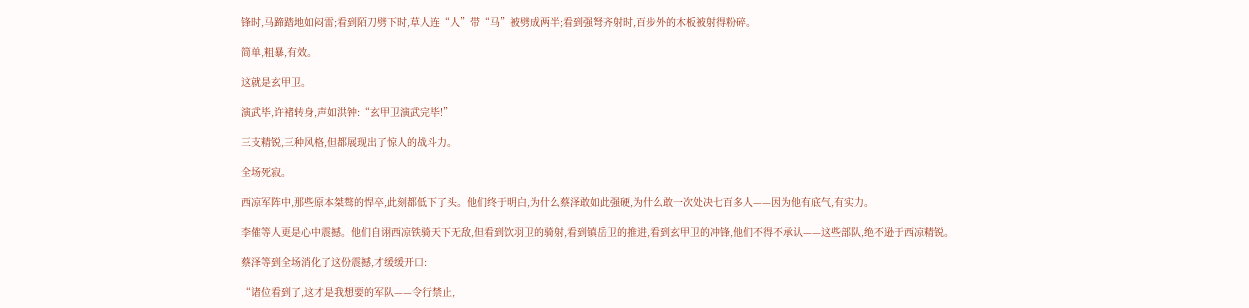锋时,马蹄踏地如闷雷;看到陌刀劈下时,草人连“人”带“马”被劈成两半;看到强弩齐射时,百步外的木板被射得粉碎。

简单,粗暴,有效。

这就是玄甲卫。

演武毕,许褚转身,声如洪钟:“玄甲卫演武完毕!”

三支精锐,三种风格,但都展现出了惊人的战斗力。

全场死寂。

西凉军阵中,那些原本桀骜的悍卒,此刻都低下了头。他们终于明白,为什么蔡泽敢如此强硬,为什么敢一次处决七百多人——因为他有底气,有实力。

李傕等人更是心中震撼。他们自诩西凉铁骑天下无敌,但看到饮羽卫的骑射,看到镇岳卫的推进,看到玄甲卫的冲锋,他们不得不承认——这些部队,绝不逊于西凉精锐。

蔡泽等到全场消化了这份震撼,才缓缓开口:

“诸位看到了,这才是我想要的军队——令行禁止,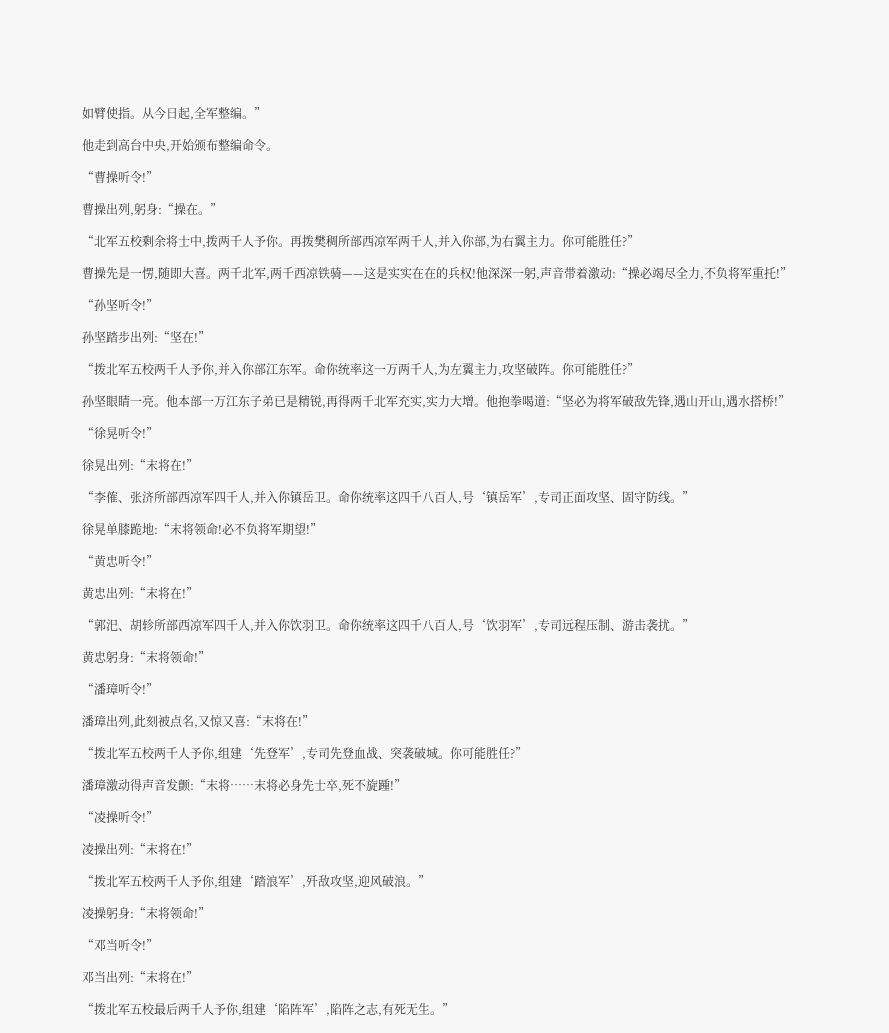如臂使指。从今日起,全军整编。”

他走到高台中央,开始颁布整编命令。

“曹操听令!”

曹操出列,躬身:“操在。”

“北军五校剩余将士中,拨两千人予你。再拨樊稠所部西凉军两千人,并入你部,为右翼主力。你可能胜任?”

曹操先是一愣,随即大喜。两千北军,两千西凉铁骑——这是实实在在的兵权!他深深一躬,声音带着激动:“操必竭尽全力,不负将军重托!”

“孙坚听令!”

孙坚踏步出列:“坚在!”

“拨北军五校两千人予你,并入你部江东军。命你统率这一万两千人,为左翼主力,攻坚破阵。你可能胜任?”

孙坚眼睛一亮。他本部一万江东子弟已是精锐,再得两千北军充实,实力大增。他抱拳喝道:“坚必为将军破敌先锋,遇山开山,遇水搭桥!”

“徐晃听令!”

徐晃出列:“末将在!”

“李傕、张济所部西凉军四千人,并入你镇岳卫。命你统率这四千八百人,号‘镇岳军’,专司正面攻坚、固守防线。”

徐晃单膝跪地:“末将领命!必不负将军期望!”

“黄忠听令!”

黄忠出列:“末将在!”

“郭汜、胡轸所部西凉军四千人,并入你饮羽卫。命你统率这四千八百人,号‘饮羽军’,专司远程压制、游击袭扰。”

黄忠躬身:“末将领命!”

“潘璋听令!”

潘璋出列,此刻被点名,又惊又喜:“末将在!”

“拨北军五校两千人予你,组建‘先登军’,专司先登血战、突袭破城。你可能胜任?”

潘璋激动得声音发颤:“末将……末将必身先士卒,死不旋踵!”

“凌操听令!”

凌操出列:“末将在!”

“拨北军五校两千人予你,组建‘踏浪军’,歼敌攻坚,迎风破浪。”

凌操躬身:“末将领命!”

“邓当听令!”

邓当出列:“末将在!”

“拨北军五校最后两千人予你,组建‘陷阵军’,陷阵之志,有死无生。”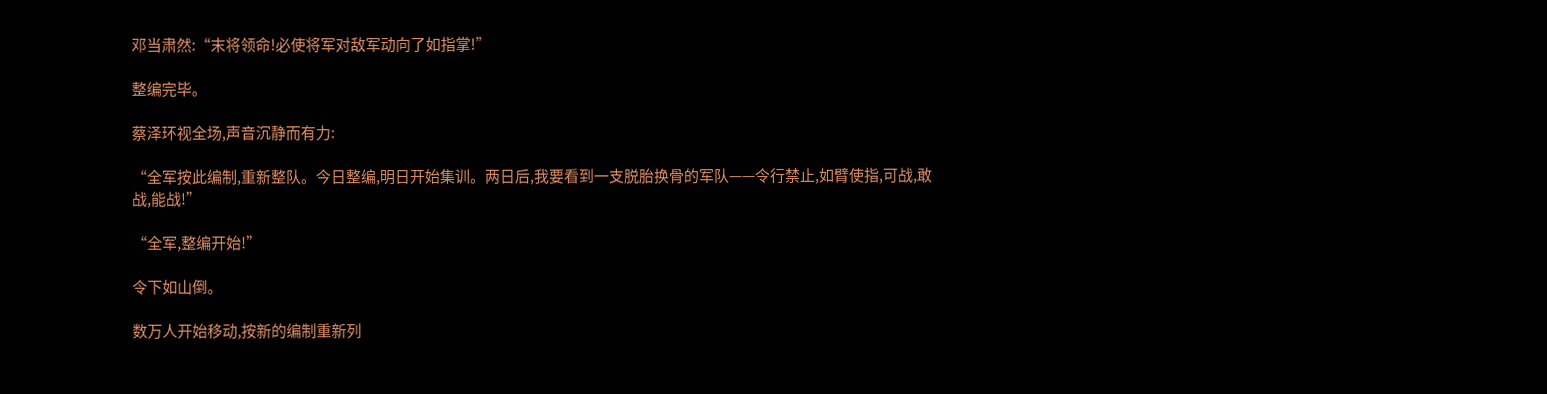邓当肃然:“末将领命!必使将军对敌军动向了如指掌!”

整编完毕。

蔡泽环视全场,声音沉静而有力:

“全军按此编制,重新整队。今日整编,明日开始集训。两日后,我要看到一支脱胎换骨的军队——令行禁止,如臂使指,可战,敢战,能战!”

“全军,整编开始!”

令下如山倒。

数万人开始移动,按新的编制重新列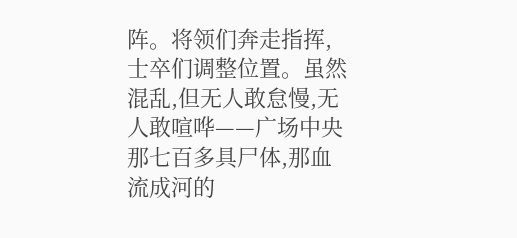阵。将领们奔走指挥,士卒们调整位置。虽然混乱,但无人敢怠慢,无人敢喧哗——广场中央那七百多具尸体,那血流成河的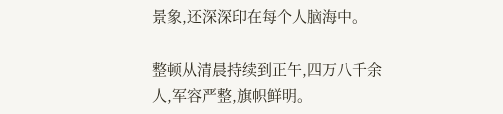景象,还深深印在每个人脑海中。

整顿从清晨持续到正午,四万八千余人,军容严整,旗帜鲜明。